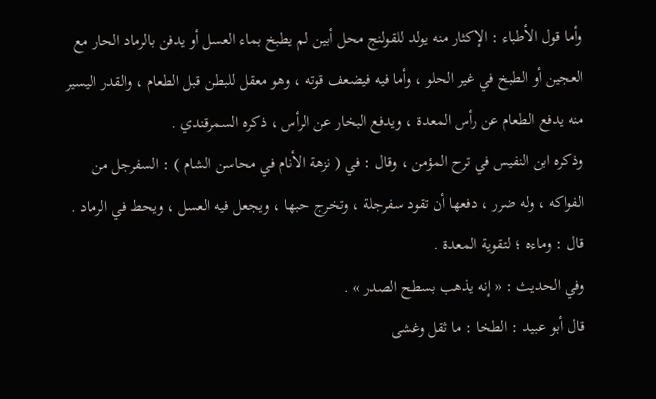وأما قول الأطباء : الإكثار منه يولد للقولنج محل أبين لم يطبخ بماء العسل أو يدفن بالرماد الحار مع العجين أو الطبخ في غير الحلو ، وأما فيه فيضعف قوته ، وهو معقل للبطن قبل الطعام ، والقدر اليسير منه يدفع الطعام عن رأس المعدة ، ويدفع البخار عن الرأس ، ذكره السمرقندي .
وذكره ابن النفيس في ترح المؤمن ، وقال : في ( نزهة الأنام في محاسن الشام ) : السفرجل من الفواكه ، وله ضرر ، دفعها أن تقود سفرجلة ، وتخرج حبها ، ويجعل فيه العسل ، ويحط في الرماد .
قال : وماءه ؛ لتقوية المعدة .
وفي الحديث : « إنه يذهب بسطح الصدر » .
قال أبو عبيد : الطخا : ما ثقل وغشى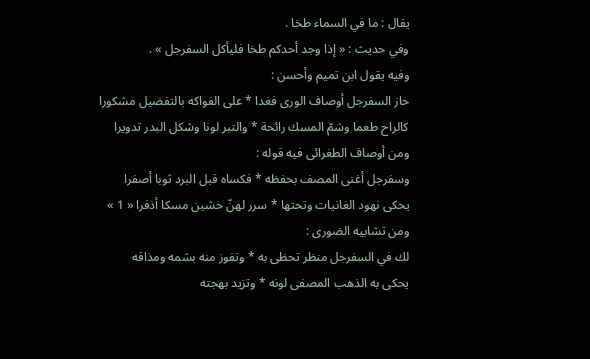يقال : ما في السماء طخا .
وفي حديث : « إذا وجد أحدكم طخا فليأكل السفرجل » .
وفيه يقول ابن تميم وأحسن :
حاز السفرجل أوصاف الورى فغدا * على الفواكه بالتفضيل مشكورا
كالراح طعما وشمّ المسك رائحة * والتبر لونا وشكل البدر تدويرا
ومن أوصاف الطغرائى فيه قوله :
وسفرجل أغنى المصف بحفظه * فكساه قبل البرد ثوبا أصفرا
يحكى نهود الغانيات وتحتها * سرر لهنّ حشين مسكا أذفرا « 1 »
ومن تشابيه الضورى :
لك في السفرجل منظر تحظى به * وتفوز منه بشمه ومذاقه
يحكى به الذهب المصفى لونه * وتزيد بهجته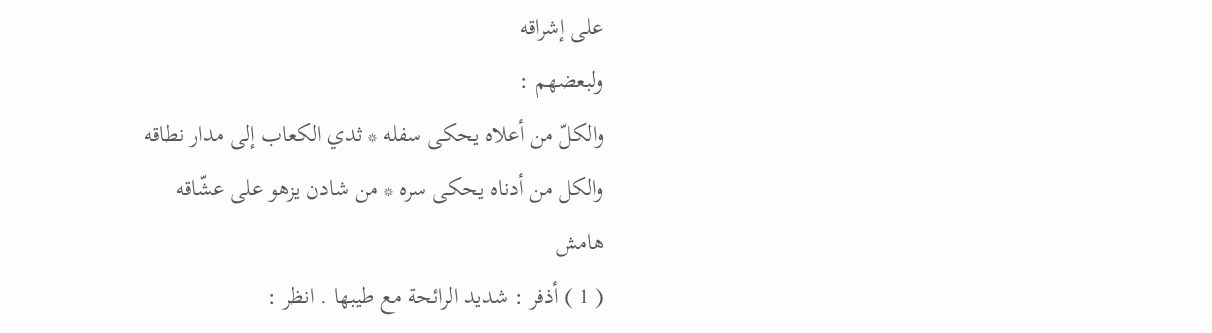على إشراقه
ولبعضهم :
والكلّ من أعلاه يحكى سفله * ثدي الكعاب إلى مدار نطاقه
والكل من أدناه يحكى سره * من شادن يزهو على عشّاقه
هامش
( 1 ) أذفر : شديد الرائحة مع طيبها . انظر :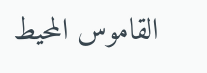القاموس المحيط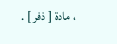، مادة [ ذفر ] .